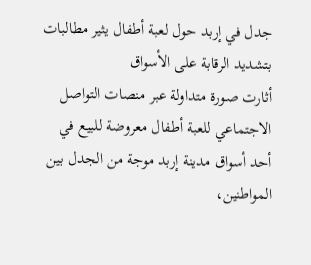جدل في إربد حول لعبة أطفال يثير مطالبات بتشديد الرقابة على الأسواق
أثارت صورة متداولة عبر منصات التواصل الاجتماعي للعبة أطفال معروضة للبيع في أحد أسواق مدينة إربد موجة من الجدل بين المواطنين،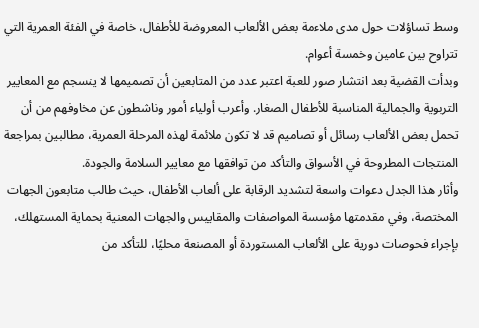وسط تساؤلات حول مدى ملاءمة بعض الألعاب المعروضة للأطفال، خاصة في الفئة العمرية التي تتراوح بين عامين وخمسة أعوام.
وبدأت القضية بعد انتشار صور للعبة اعتبر عدد من المتابعين أن تصميمها لا ينسجم مع المعايير التربوية والجمالية المناسبة للأطفال الصغار. وأعرب أولياء أمور وناشطون عن مخاوفهم من أن تحمل بعض الألعاب رسائل أو تصاميم قد لا تكون ملائمة لهذه المرحلة العمرية، مطالبين بمراجعة المنتجات المطروحة في الأسواق والتأكد من توافقها مع معايير السلامة والجودة.
وأثار هذا الجدل دعوات واسعة لتشديد الرقابة على ألعاب الأطفال، حيث طالب متابعون الجهات المختصة، وفي مقدمتها مؤسسة المواصفات والمقاييس والجهات المعنية بحماية المستهلك، بإجراء فحوصات دورية على الألعاب المستوردة أو المصنعة محليًا، للتأكد من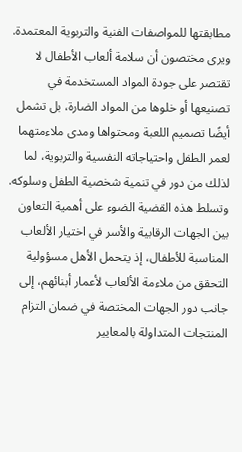مطابقتها للمواصفات الفنية والتربوية المعتمدة.
ويرى مختصون أن سلامة ألعاب الأطفال لا تقتصر على جودة المواد المستخدمة في تصنيعها أو خلوها من المواد الضارة، بل تشمل أيضًا تصميم اللعبة ومحتواها ومدى ملاءمتهما لعمر الطفل واحتياجاته النفسية والتربوية، لما لذلك من دور في تنمية شخصية الطفل وسلوكه.
وتسلط هذه القضية الضوء على أهمية التعاون بين الجهات الرقابية والأسر في اختيار الألعاب المناسبة للأطفال، إذ يتحمل الأهل مسؤولية التحقق من ملاءمة الألعاب لأعمار أبنائهم، إلى جانب دور الجهات المختصة في ضمان التزام المنتجات المتداولة بالمعايير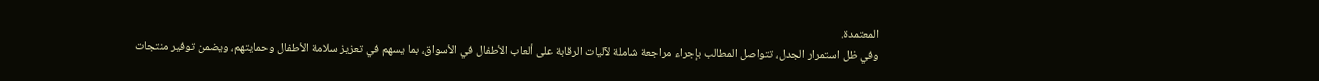المعتمدة.
وفي ظل استمرار الجدل، تتواصل المطالب بإجراء مراجعة شاملة لآليات الرقابة على ألعاب الأطفال في الأسواق، بما يسهم في تعزيز سلامة الأطفال وحمايتهم، ويضمن توفير منتجات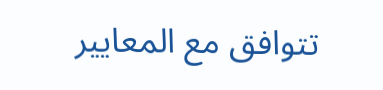تتوافق مع المعايير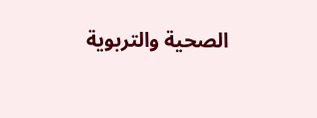الصحية والتربوية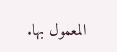المعمول بها.